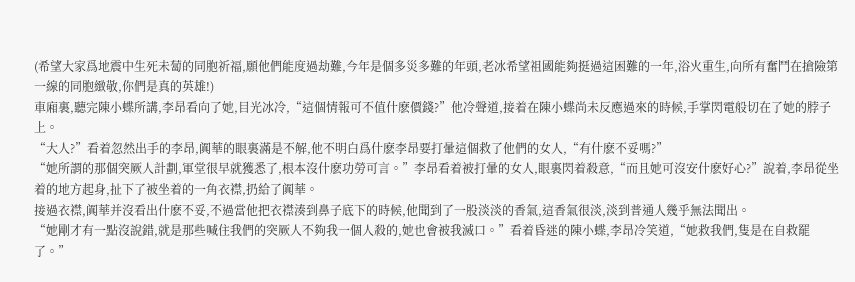(希望大家爲地震中生死未蔔的同胞祈福,願他們能度過劫難,今年是個多災多難的年頭,老冰希望祖國能夠挺過這困難的一年,浴火重生,向所有奮鬥在搶險第一線的同胞緻敬,你們是真的英雄!)
車廂裏,聽完陳小蝶所講,李昂看向了她,目光冰冷,“這個情報可不值什麽價錢?”他冷聲道,接着在陳小蝶尚未反應過來的時候,手掌閃電般切在了她的脖子上。
“大人?”看着忽然出手的李昂,阗華的眼裏滿是不解,他不明白爲什麽李昂要打暈這個救了他們的女人,“有什麽不妥嗎?”
“她所謂的那個突厥人計劃,軍堂很早就獲悉了,根本沒什麽功勞可言。”李昂看着被打暈的女人,眼裏閃着殺意,“而且她可沒安什麽好心?”說着,李昂從坐着的地方起身,扯下了被坐着的一角衣襟,扔給了阗華。
接過衣襟,阗華并沒看出什麽不妥,不過當他把衣襟湊到鼻子底下的時候,他聞到了一股淡淡的香氣,這香氣很淡,淡到普通人幾乎無法聞出。
“她剛才有一點沒說錯,就是那些喊住我們的突厥人不夠我一個人殺的,她也會被我滅口。”看着昏迷的陳小蝶,李昂冷笑道,“她救我們,隻是在自救罷了。”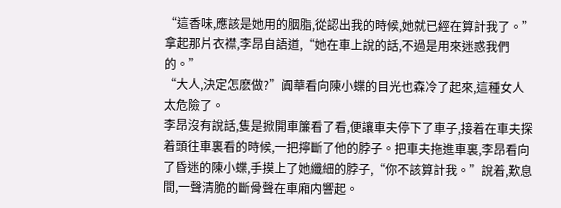“這香味,應該是她用的胭脂,從認出我的時候,她就已經在算計我了。”拿起那片衣襟,李昂自語道,“她在車上說的話,不過是用來迷惑我們的。”
“大人,決定怎麽做?”阗華看向陳小蝶的目光也森冷了起來,這種女人太危險了。
李昂沒有說話,隻是掀開車簾看了看,便讓車夫停下了車子,接着在車夫探着頭往車裏看的時候,一把擰斷了他的脖子。把車夫拖進車裏,李昂看向了昏迷的陳小蝶,手摸上了她纖細的脖子,“你不該算計我。”說着,歎息間,一聲清脆的斷骨聲在車廂内響起。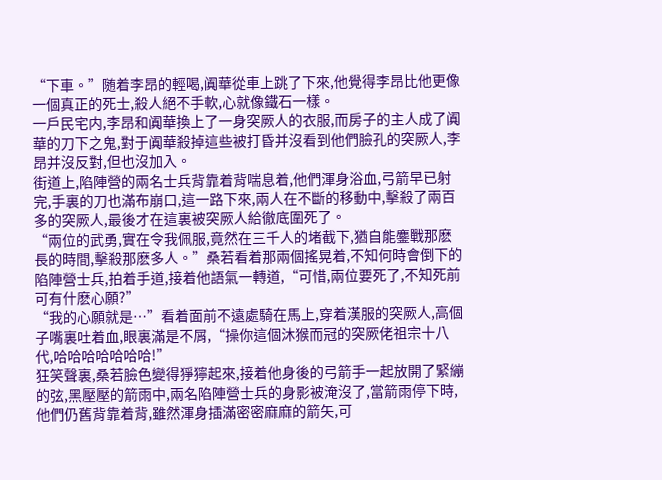“下車。”随着李昂的輕喝,阗華從車上跳了下來,他覺得李昂比他更像一個真正的死士,殺人絕不手軟,心就像鐵石一樣。
一戶民宅内,李昂和阗華換上了一身突厥人的衣服,而房子的主人成了阗華的刀下之鬼,對于阗華殺掉這些被打昏并沒看到他們臉孔的突厥人,李昂并沒反對,但也沒加入。
街道上,陷陣營的兩名士兵背靠着背喘息着,他們渾身浴血,弓箭早已射完,手裏的刀也滿布崩口,這一路下來,兩人在不斷的移動中,擊殺了兩百多的突厥人,最後才在這裏被突厥人給徹底圍死了。
“兩位的武勇,實在令我佩服,竟然在三千人的堵截下,猶自能鏖戰那麽長的時間,擊殺那麽多人。”桑若看着那兩個搖晃着,不知何時會倒下的陷陣營士兵,拍着手道,接着他語氣一轉道,“可惜,兩位要死了,不知死前可有什麽心願?”
“我的心願就是…”看着面前不遠處騎在馬上,穿着漢服的突厥人,高個子嘴裏吐着血,眼裏滿是不屑,“操你這個沐猴而冠的突厥佬祖宗十八代,哈哈哈哈哈哈哈!”
狂笑聲裏,桑若臉色變得猙獰起來,接着他身後的弓箭手一起放開了緊繃的弦,黑壓壓的箭雨中,兩名陷陣營士兵的身影被淹沒了,當箭雨停下時,他們仍舊背靠着背,雖然渾身插滿密密麻麻的箭矢,可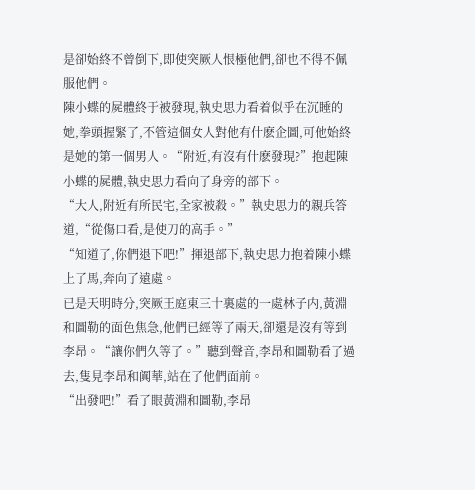是卻始終不曾倒下,即使突厥人恨極他們,卻也不得不佩服他們。
陳小蝶的屍體終于被發現,執史思力看着似乎在沉睡的她,拳頭握緊了,不管這個女人對他有什麽企圖,可他始終是她的第一個男人。“附近,有沒有什麽發現?”抱起陳小蝶的屍體,執史思力看向了身旁的部下。
“大人,附近有所民宅,全家被殺。”執史思力的親兵答道,“從傷口看,是使刀的高手。”
“知道了,你們退下吧!”揮退部下,執史思力抱着陳小蝶上了馬,奔向了遠處。
已是天明時分,突厥王庭東三十裏處的一處林子内,黃淵和圖勒的面色焦急,他們已經等了兩天,卻還是沒有等到李昂。“讓你們久等了。”聽到聲音,李昂和圖勒看了過去,隻見李昂和阗華,站在了他們面前。
“出發吧!”看了眼黃淵和圖勒,李昂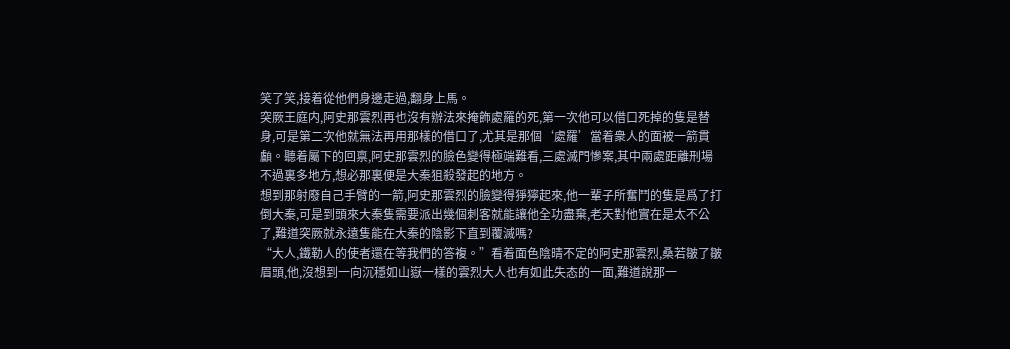笑了笑,接着從他們身邊走過,翻身上馬。
突厥王庭内,阿史那雲烈再也沒有辦法來掩飾處羅的死,第一次他可以借口死掉的隻是替身,可是第二次他就無法再用那樣的借口了,尤其是那個‘處羅’當着衆人的面被一箭貫顱。聽着屬下的回禀,阿史那雲烈的臉色變得極端難看,三處滅門慘案,其中兩處距離刑場不過裏多地方,想必那裏便是大秦狙殺發起的地方。
想到那射廢自己手臂的一箭,阿史那雲烈的臉變得猙獰起來,他一輩子所奮鬥的隻是爲了打倒大秦,可是到頭來大秦隻需要派出幾個刺客就能讓他全功盡棄,老天對他實在是太不公了,難道突厥就永遠隻能在大秦的陰影下直到覆滅嗎?
“大人,鐵勒人的使者還在等我們的答複。”看着面色陰晴不定的阿史那雲烈,桑若皺了皺眉頭,他,沒想到一向沉穩如山嶽一樣的雲烈大人也有如此失态的一面,難道說那一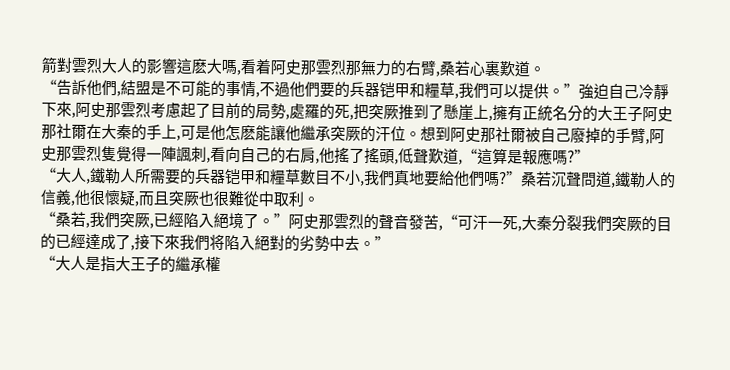箭對雲烈大人的影響這麽大嗎,看着阿史那雲烈那無力的右臂,桑若心裏歎道。
“告訴他們,結盟是不可能的事情,不過他們要的兵器铠甲和糧草,我們可以提供。”強迫自己冷靜下來,阿史那雲烈考慮起了目前的局勢,處羅的死,把突厥推到了懸崖上,擁有正統名分的大王子阿史那社爾在大秦的手上,可是他怎麽能讓他繼承突厥的汗位。想到阿史那社爾被自己廢掉的手臂,阿史那雲烈隻覺得一陣諷刺,看向自己的右肩,他搖了搖頭,低聲歎道,“這算是報應嗎?”
“大人,鐵勒人所需要的兵器铠甲和糧草數目不小,我們真地要給他們嗎?”桑若沉聲問道,鐵勒人的信義,他很懷疑,而且突厥也很難從中取利。
“桑若,我們突厥,已經陷入絕境了。”阿史那雲烈的聲音發苦,“可汗一死,大秦分裂我們突厥的目的已經達成了,接下來我們将陷入絕對的劣勢中去。”
“大人是指大王子的繼承權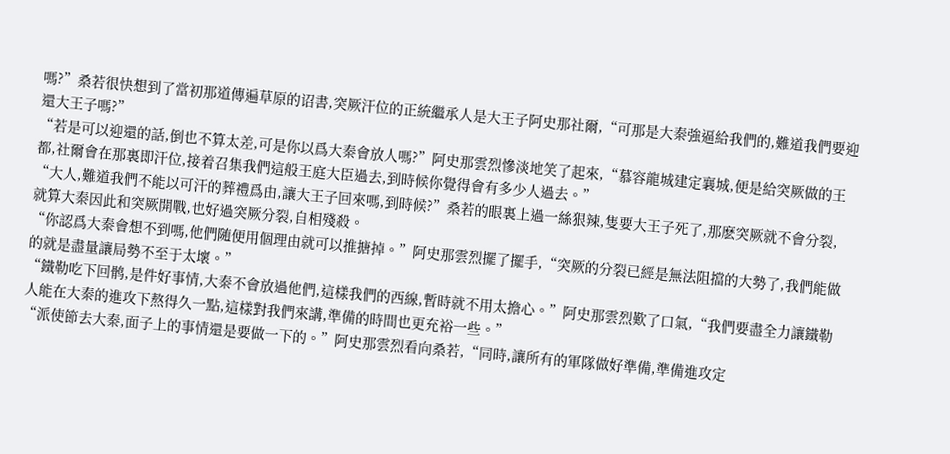嗎?”桑若很快想到了當初那道傳遍草原的诏書,突厥汗位的正統繼承人是大王子阿史那社爾,“可那是大秦強逼給我們的,難道我們要迎還大王子嗎?”
“若是可以迎還的話,倒也不算太差,可是你以爲大秦會放人嗎?”阿史那雲烈慘淡地笑了起來,“慕容龍城建定襄城,便是給突厥做的王都,社爾會在那裏即汗位,接着召集我們這般王庭大臣過去,到時候你覺得會有多少人過去。”
“大人,難道我們不能以可汗的葬禮爲由,讓大王子回來嗎,到時候?”桑若的眼裏上過一絲狠辣,隻要大王子死了,那麽突厥就不會分裂,就算大秦因此和突厥開戰,也好過突厥分裂,自相殘殺。
“你認爲大秦會想不到嗎,他們随便用個理由就可以推搪掉。”阿史那雲烈擺了擺手,“突厥的分裂已經是無法阻擋的大勢了,我們能做的就是盡量讓局勢不至于太壞。”
“鐵勒吃下回鹘,是件好事情,大秦不會放過他們,這樣我們的西線,暫時就不用太擔心。”阿史那雲烈歎了口氣,“我們要盡全力讓鐵勒人能在大秦的進攻下熬得久一點,這樣對我們來講,準備的時間也更充裕一些。”
“派使節去大秦,面子上的事情還是要做一下的。”阿史那雲烈看向桑若,“同時,讓所有的軍隊做好準備,準備進攻定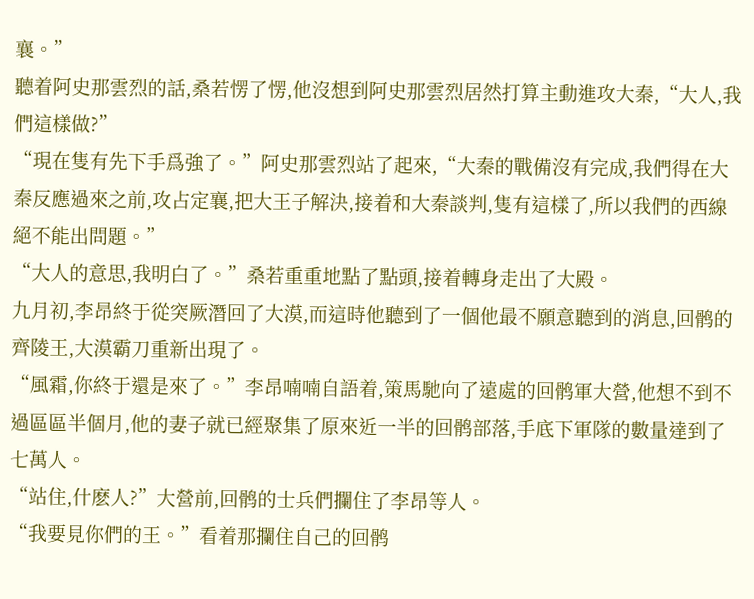襄。”
聽着阿史那雲烈的話,桑若愣了愣,他沒想到阿史那雲烈居然打算主動進攻大秦,“大人,我們這樣做?”
“現在隻有先下手爲強了。”阿史那雲烈站了起來,“大秦的戰備沒有完成,我們得在大秦反應過來之前,攻占定襄,把大王子解決,接着和大秦談判,隻有這樣了,所以我們的西線絕不能出問題。”
“大人的意思,我明白了。”桑若重重地點了點頭,接着轉身走出了大殿。
九月初,李昂終于從突厥潛回了大漠,而這時他聽到了一個他最不願意聽到的消息,回鹘的齊陵王,大漠霸刀重新出現了。
“風霜,你終于還是來了。”李昂喃喃自語着,策馬馳向了遠處的回鹘軍大營,他想不到不過區區半個月,他的妻子就已經聚集了原來近一半的回鹘部落,手底下軍隊的數量達到了七萬人。
“站住,什麽人?”大營前,回鹘的士兵們攔住了李昂等人。
“我要見你們的王。”看着那攔住自己的回鹘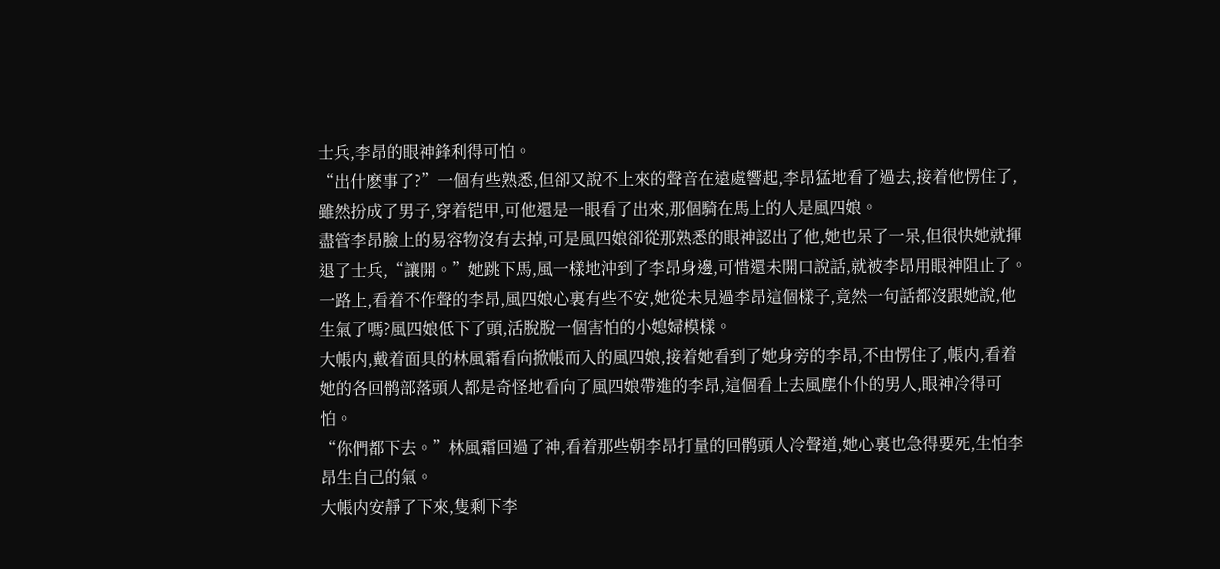士兵,李昂的眼神鋒利得可怕。
“出什麽事了?”一個有些熟悉,但卻又說不上來的聲音在遠處響起,李昂猛地看了過去,接着他愣住了,雖然扮成了男子,穿着铠甲,可他還是一眼看了出來,那個騎在馬上的人是風四娘。
盡管李昂臉上的易容物沒有去掉,可是風四娘卻從那熟悉的眼神認出了他,她也呆了一呆,但很快她就揮退了士兵,“讓開。”她跳下馬,風一樣地沖到了李昂身邊,可惜還未開口說話,就被李昂用眼神阻止了。
一路上,看着不作聲的李昂,風四娘心裏有些不安,她從未見過李昂這個樣子,竟然一句話都沒跟她說,他生氣了嗎?風四娘低下了頭,活脫脫一個害怕的小媳婦模樣。
大帳内,戴着面具的林風霜看向掀帳而入的風四娘,接着她看到了她身旁的李昂,不由愣住了,帳内,看着她的各回鹘部落頭人都是奇怪地看向了風四娘帶進的李昂,這個看上去風塵仆仆的男人,眼神冷得可怕。
“你們都下去。”林風霜回過了神,看着那些朝李昂打量的回鹘頭人冷聲道,她心裏也急得要死,生怕李昂生自己的氣。
大帳内安靜了下來,隻剩下李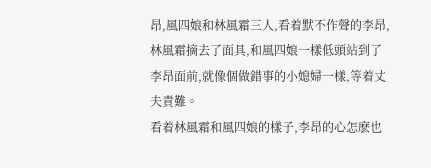昂,風四娘和林風霜三人,看着默不作聲的李昂,林風霜摘去了面具,和風四娘一樣低頭站到了李昂面前,就像個做錯事的小媳婦一樣,等着丈夫責難。
看着林風霜和風四娘的樣子,李昂的心怎麽也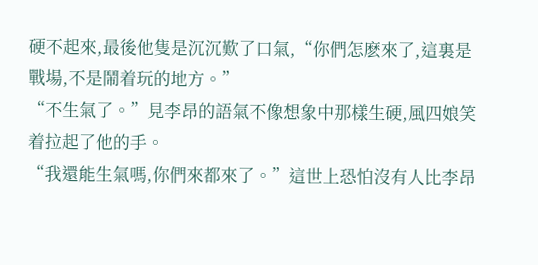硬不起來,最後他隻是沉沉歎了口氣,“你們怎麽來了,這裏是戰場,不是鬧着玩的地方。”
“不生氣了。”見李昂的語氣不像想象中那樣生硬,風四娘笑着拉起了他的手。
“我還能生氣嗎,你們來都來了。”這世上恐怕沒有人比李昂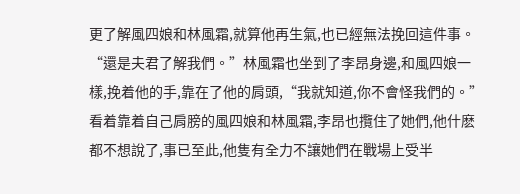更了解風四娘和林風霜,就算他再生氣,也已經無法挽回這件事。
“還是夫君了解我們。”林風霜也坐到了李昂身邊,和風四娘一樣,挽着他的手,靠在了他的肩頭,“我就知道,你不會怪我們的。”
看着靠着自己肩膀的風四娘和林風霜,李昂也攬住了她們,他什麽都不想說了,事已至此,他隻有全力不讓她們在戰場上受半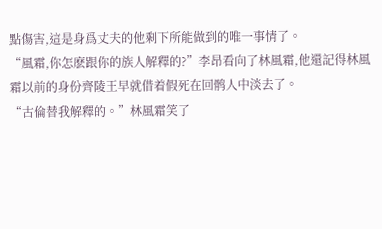點傷害,這是身爲丈夫的他剩下所能做到的唯一事情了。
“風霜,你怎麽跟你的族人解釋的?”李昂看向了林風霜,他還記得林風霜以前的身份齊陵王早就借着假死在回鹘人中淡去了。
“古倫替我解釋的。”林風霜笑了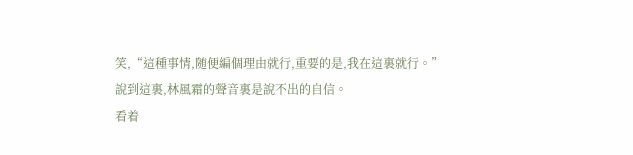笑,“這種事情,随便編個理由就行,重要的是,我在這裏就行。”說到這裏,林風霜的聲音裏是說不出的自信。
看着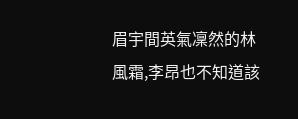眉宇間英氣凜然的林風霜,李昂也不知道該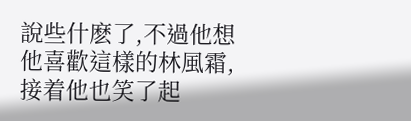說些什麽了,不過他想他喜歡這樣的林風霜,接着他也笑了起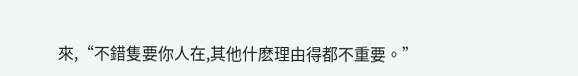來,“不錯隻要你人在,其他什麽理由得都不重要。”